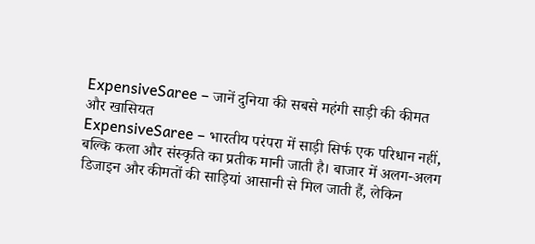ExpensiveSaree – जानें दुनिया की सबसे महंगी साड़ी की कीमत और खासियत
ExpensiveSaree – भारतीय परंपरा में साड़ी सिर्फ एक परिधान नहीं, बल्कि कला और संस्कृति का प्रतीक मानी जाती है। बाजार में अलग-अलग डिजाइन और कीमतों की साड़ियां आसानी से मिल जाती हैं, लेकिन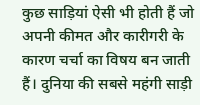कुछ साड़ियां ऐसी भी होती हैं जो अपनी कीमत और कारीगरी के कारण चर्चा का विषय बन जाती हैं। दुनिया की सबसे महंगी साड़ी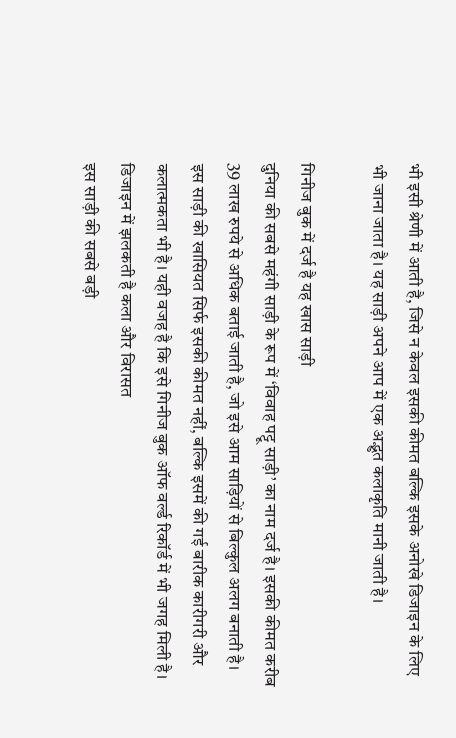भी इसी श्रेणी में आती है, जिसे न केवल इसकी कीमत बल्कि इसके अनोखे डिजाइन के लिए भी जाना जाता है। यह साड़ी अपने आप में एक अद्भुत कलाकृति मानी जाती है।

गिनीज बुक में दर्ज है यह खास साड़ी
दुनिया की सबसे महंगी साड़ी के रूप में ‘विवाह पट्टू साड़ी’ का नाम दर्ज है। इसकी कीमत करीब 39 लाख रुपये से अधिक बताई जाती है, जो इसे आम साड़ियों से बिल्कुल अलग बनाती है। इस साड़ी की खासियत सिर्फ इसकी कीमत नहीं, बल्कि इसमें की गई बारीक कारीगरी और कलात्मकता भी है। यही वजह है कि इसे गिनीज बुक ऑफ वर्ल्ड रिकॉर्ड में भी जगह मिली है।
डिजाइन में झलकती है कला और विरासत
इस साड़ी की सबसे बड़ी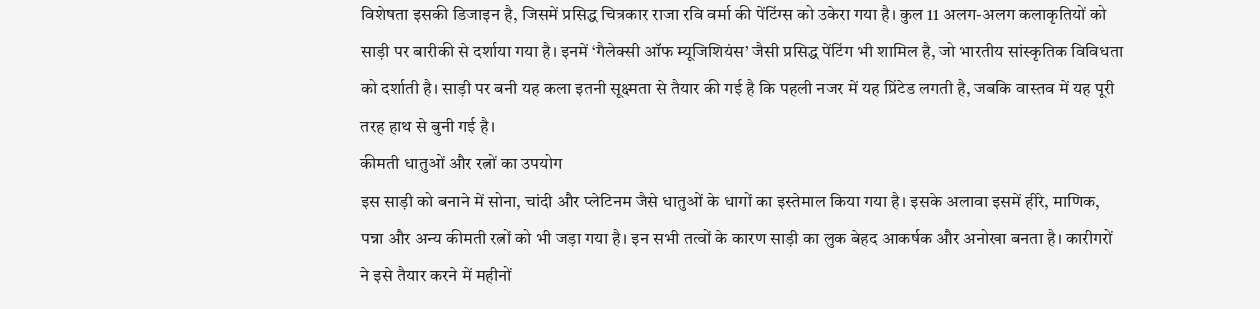विशेषता इसकी डिजाइन है, जिसमें प्रसिद्ध चित्रकार राजा रवि वर्मा की पेंटिंग्स को उकेरा गया है। कुल 11 अलग-अलग कलाकृतियों को साड़ी पर बारीकी से दर्शाया गया है। इनमें ‘गैलेक्सी ऑफ म्यूजिशियंस’ जैसी प्रसिद्ध पेंटिंग भी शामिल है, जो भारतीय सांस्कृतिक विविधता को दर्शाती है। साड़ी पर बनी यह कला इतनी सूक्ष्मता से तैयार की गई है कि पहली नजर में यह प्रिंटेड लगती है, जबकि वास्तव में यह पूरी तरह हाथ से बुनी गई है।
कीमती धातुओं और रत्नों का उपयोग
इस साड़ी को बनाने में सोना, चांदी और प्लेटिनम जैसे धातुओं के धागों का इस्तेमाल किया गया है। इसके अलावा इसमें हीरे, माणिक, पन्ना और अन्य कीमती रत्नों को भी जड़ा गया है। इन सभी तत्वों के कारण साड़ी का लुक बेहद आकर्षक और अनोखा बनता है। कारीगरों ने इसे तैयार करने में महीनों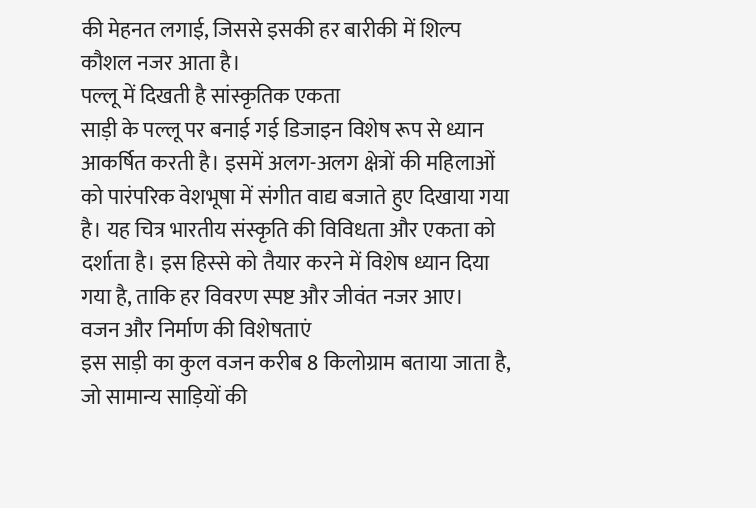की मेहनत लगाई, जिससे इसकी हर बारीकी में शिल्प कौशल नजर आता है।
पल्लू में दिखती है सांस्कृतिक एकता
साड़ी के पल्लू पर बनाई गई डिजाइन विशेष रूप से ध्यान आकर्षित करती है। इसमें अलग-अलग क्षेत्रों की महिलाओं को पारंपरिक वेशभूषा में संगीत वाद्य बजाते हुए दिखाया गया है। यह चित्र भारतीय संस्कृति की विविधता और एकता को दर्शाता है। इस हिस्से को तैयार करने में विशेष ध्यान दिया गया है, ताकि हर विवरण स्पष्ट और जीवंत नजर आए।
वजन और निर्माण की विशेषताएं
इस साड़ी का कुल वजन करीब 8 किलोग्राम बताया जाता है, जो सामान्य साड़ियों की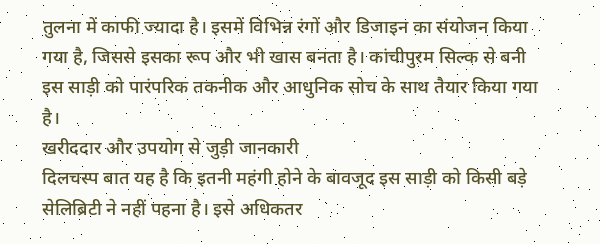तुलना में काफी ज्यादा है। इसमें विभिन्न रंगों और डिजाइन का संयोजन किया गया है, जिससे इसका रूप और भी खास बनता है। कांचीपुरम सिल्क से बनी इस साड़ी को पारंपरिक तकनीक और आधुनिक सोच के साथ तैयार किया गया है।
खरीददार और उपयोग से जुड़ी जानकारी
दिलचस्प बात यह है कि इतनी महंगी होने के बावजूद इस साड़ी को किसी बड़े सेलिब्रिटी ने नहीं पहना है। इसे अधिकतर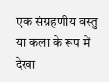एक संग्रहणीय वस्तु या कला के रूप में देखा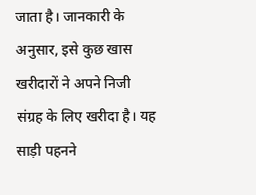जाता है। जानकारी के अनुसार, इसे कुछ खास खरीदारों ने अपने निजी संग्रह के लिए खरीदा है। यह साड़ी पहनने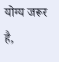योग्य जरूर है,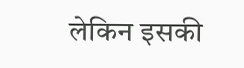लेकिन इसकी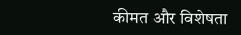कीमत और विशेषता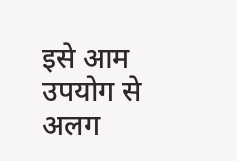इसे आम उपयोग से अलग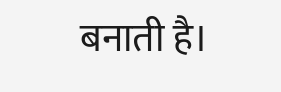बनाती है।